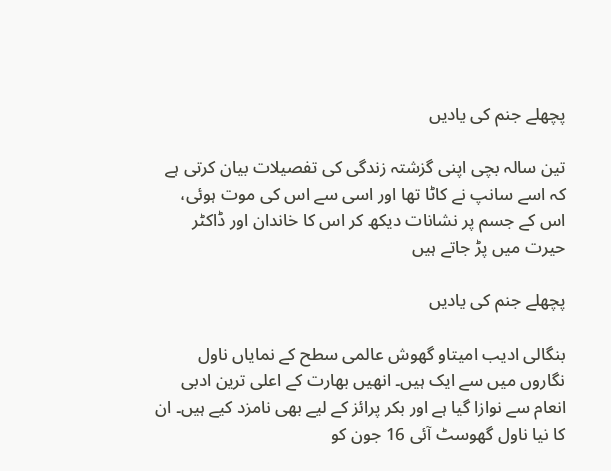پچھلے جنم کی یادیں

تین سالہ بچی اپنی گزشتہ زندگی کی تفصیلات بیان کرتی ہے کہ اسے سانپ نے کاٹا تھا اور اسی سے اس کی موت ہوئی، اس کے جسم پر نشانات دیکھ کر اس کا خاندان اور ڈاکٹر حیرت میں پڑ جاتے ہیں

پچھلے جنم کی یادیں

بنگالی ادیب امیتاو گھوش عالمی سطح کے نمایاں ناول نگاروں میں سے ایک ہیں۔ انھیں بھارت کے اعلی ترین ادبی انعام سے نوازا گیا ہے اور بکر پرائز کے لیے بھی نامزد کیے ہیں۔ ان کا نیا ناول گھوسٹ آئی 16 جون کو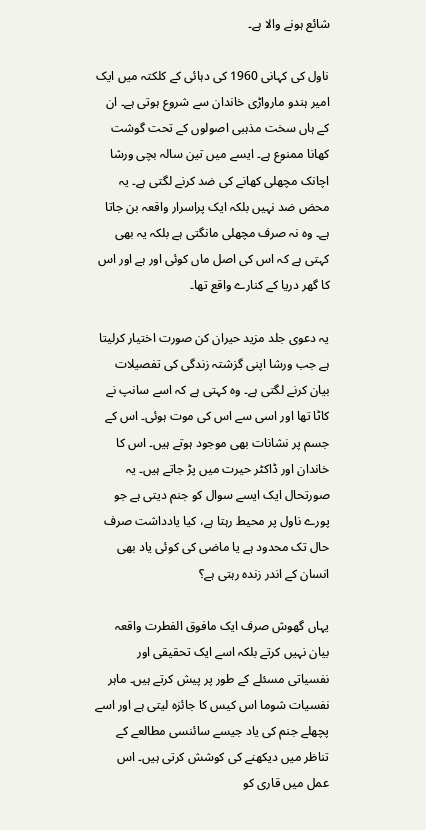شائع ہونے والا ہے۔

ناول کی کہانی 1960 کی دہائی کے کلکتہ میں ایک امیر ہندو مارواڑی خاندان سے شروع ہوتی ہے۔ ان کے ہاں سخت مذہبی اصولوں کے تحت گوشت کھانا ممنوع ہے۔ ایسے میں تین سالہ بچی ورشا اچانک مچھلی کھانے کی ضد کرنے لگتی ہے۔ یہ محض ضد نہیں بلکہ ایک پراسرار واقعہ بن جاتا ہے۔ وہ نہ صرف مچھلی مانگتی ہے بلکہ یہ بھی کہتی ہے کہ اس کی اصل ماں کوئی اور ہے اور اس کا گھر دریا کے کنارے واقع تھا۔

یہ دعوی جلد مزید حیران کن صورت اختیار کرلیتا ہے جب ورشا اپنی گزشتہ زندگی کی تفصیلات بیان کرنے لگتی ہے۔ وہ کہتی ہے کہ اسے سانپ نے کاٹا تھا اور اسی سے اس کی موت ہوئی۔ اس کے جسم پر نشانات بھی موجود ہوتے ہیں۔ اس کا خاندان اور ڈاکٹر حیرت میں پڑ جاتے ہیں۔ یہ صورتحال ایک ایسے سوال کو جنم دیتی ہے جو پورے ناول پر محیط رہتا ہے، کیا یادداشت صرف حال تک محدود ہے یا ماضی کی کوئی یاد بھی انسان کے اندر زندہ رہتی ہے؟

یہاں گھوش صرف ایک مافوق الفطرت واقعہ بیان نہیں کرتے بلکہ اسے ایک تحقیقی اور نفسیاتی مسئلے کے طور پر پیش کرتے ہیں۔ ماہر نفسیات شوما اس کیس کا جائزہ لیتی ہے اور اسے پچھلے جنم کی یاد جیسے سائنسی مطالعے کے تناظر میں دیکھنے کی کوشش کرتی ہیں۔ اس عمل میں قاری کو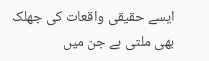ایسے حقیقی واقعات کی جھلک بھی ملتی ہے جن میں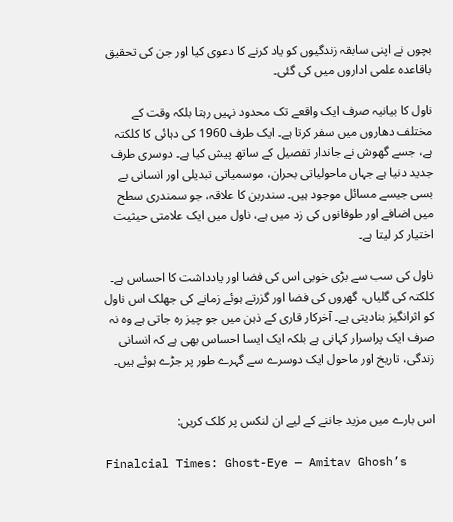بچوں نے اپنی سابقہ زندگیوں کو یاد کرنے کا دعوی کیا اور جن کی تحقیق باقاعدہ علمی اداروں میں کی گئی۔

ناول کا بیانیہ صرف ایک واقعے تک محدود نہیں رہتا بلکہ وقت کے مختلف دھاروں میں سفر کرتا ہے۔ ایک طرف 1960 کی دہائی کا کلکتہ ہے، جسے گھوش نے جاندار تفصیل کے ساتھ پیش کیا ہے۔ دوسری طرف جدید دنیا ہے جہاں ماحولیاتی بحران، موسمیاتی تبدیلی اور انسانی بے بسی جیسے مسائل موجود ہیں۔ سندربن کا علاقہ، جو سمندری سطح میں اضافے اور طوفانوں کی زد میں ہے، ناول میں ایک علامتی حیثیت اختیار کر لیتا ہے۔

ناول کی سب سے بڑی خوبی اس کی فضا اور یادداشت کا احساس ہے۔ کلکتہ کی گلیاں، گھروں کی فضا اور گزرتے ہوئے زمانے کی جھلک اس ناول کو اثرانگیز بنادیتی ہے۔ آخرکار قاری کے ذہن میں جو چیز رہ جاتی ہے وہ نہ صرف ایک پراسرار کہانی ہے بلکہ ایک ایسا احساس بھی ہے کہ انسانی زندگی، تاریخ اور ماحول ایک دوسرے سے گہرے طور پر جڑے ہوئے ہیں۔


اس بارے میں مزید جاننے کے لیے ان لنکس پر کلک کریں:

Finalcial Times: Ghost-Eye — Amitav Ghosh’s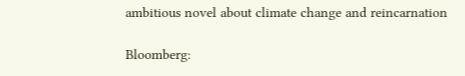ambitious novel about climate change and reincarnation

Bloomberg: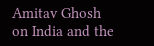Amitav Ghosh on India and the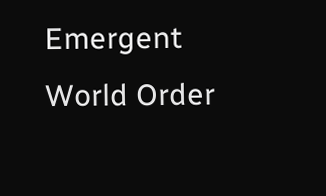Emergent World Order